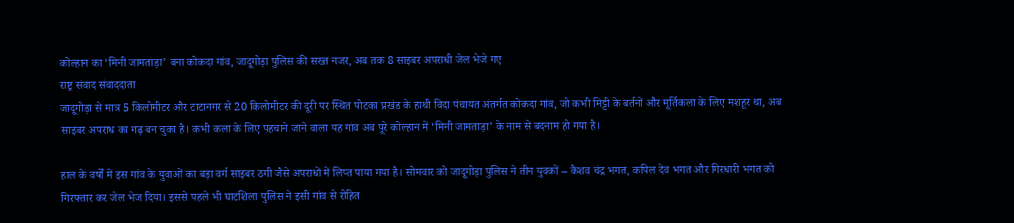कोल्हान का ‘मिनी जामताड़ा’ बना कोकदा गांव, जादूगोड़ा पुलिस की सख्त नजर, अब तक 8 साइबर अपराधी जेल भेजे गए
राष्ट्र संवाद संवाददाता
जादूगोड़ा से मात्र 5 किलोमीटर और टाटानगर से 20 किलोमीटर की दूरी पर स्थित पोटका प्रखंड के हाथी विदा पंचायत अंतर्गत कोकदा गांव, जो कभी मिट्टी के बर्तनों और मूर्तिकला के लिए मशहूर था, अब साइबर अपराध का गढ़ बन चुका है। कभी कला के लिए पहचाने जाने वाला यह गांव अब पूरे कोल्हान में ‘मिनी जामताड़ा’ के नाम से बदनाम हो गया है।

हाल के वर्षों में इस गांव के युवाओं का बड़ा वर्ग साइबर ठगी जैसे अपराधों में लिप्त पाया गया है। सोमवार को जादूगोड़ा पुलिस ने तीन युवकों – कैशव चंद्र भगत, कपिल देव भगत और गिरधारी भगत को गिरफ्तार कर जेल भेज दिया। इससे पहले भी घाटशिला पुलिस ने इसी गांव से रोहित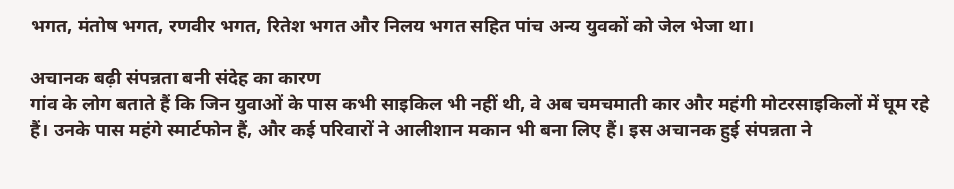भगत, मंतोष भगत, रणवीर भगत, रितेश भगत और निलय भगत सहित पांच अन्य युवकों को जेल भेजा था।

अचानक बढ़ी संपन्नता बनी संदेह का कारण
गांव के लोग बताते हैं कि जिन युवाओं के पास कभी साइकिल भी नहीं थी, वे अब चमचमाती कार और महंगी मोटरसाइकिलों में घूम रहे हैं। उनके पास महंगे स्मार्टफोन हैं, और कई परिवारों ने आलीशान मकान भी बना लिए हैं। इस अचानक हुई संपन्नता ने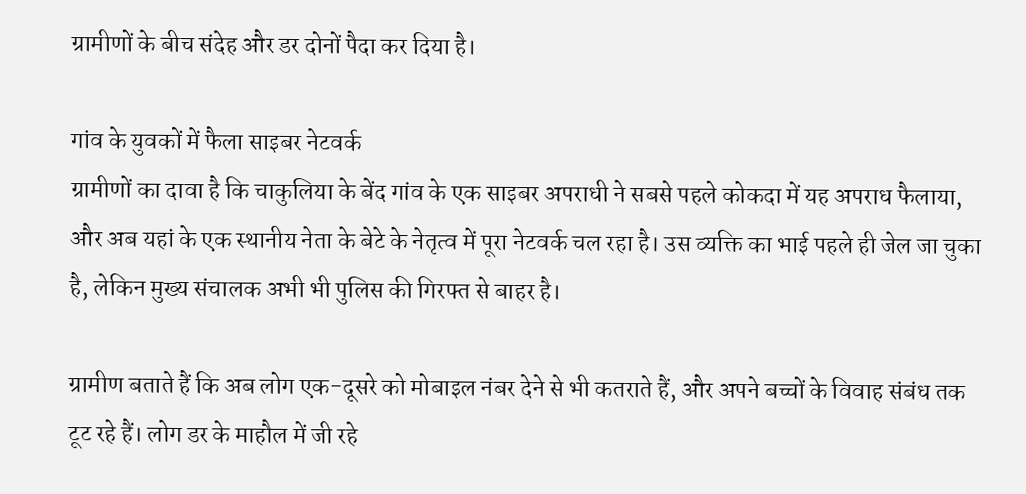ग्रामीणों के बीच संदेह और डर दोनों पैदा कर दिया है।

गांव के युवकों में फैला साइबर नेटवर्क
ग्रामीणों का दावा है कि चाकुलिया के बेंद गांव के एक साइबर अपराधी ने सबसे पहले कोकदा में यह अपराध फैलाया, और अब यहां के एक स्थानीय नेता के बेटे के नेतृत्व में पूरा नेटवर्क चल रहा है। उस व्यक्ति का भाई पहले ही जेल जा चुका है, लेकिन मुख्य संचालक अभी भी पुलिस की गिरफ्त से बाहर है।

ग्रामीण बताते हैं कि अब लोग एक-दूसरे को मोबाइल नंबर देने से भी कतराते हैं, और अपने बच्चों के विवाह संबंध तक टूट रहे हैं। लोग डर के माहौल में जी रहे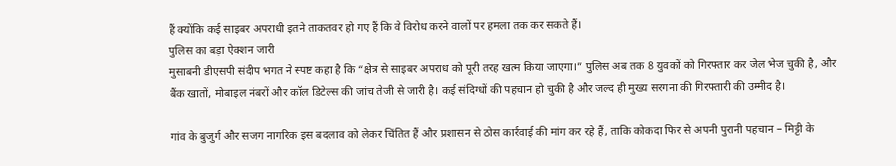हैं क्योंकि कई साइबर अपराधी इतने ताकतवर हो गए हैं कि वे विरोध करने वालों पर हमला तक कर सकते हैं।
पुलिस का बड़ा ऐक्शन जारी
मुसाबनी डीएसपी संदीप भगत ने स्पष्ट कहा है कि “क्षेत्र से साइबर अपराध को पूरी तरह खत्म किया जाएगा।” पुलिस अब तक 8 युवकों को गिरफ्तार कर जेल भेज चुकी है, और बैंक खातों, मोबाइल नंबरों और कॉल डिटेल्स की जांच तेजी से जारी है। कई संदिग्धों की पहचान हो चुकी है और जल्द ही मुख्य सरगना की गिरफ्तारी की उम्मीद है।

गांव के बुजुर्ग और सजग नागरिक इस बदलाव को लेकर चिंतित हैं और प्रशासन से ठोस कार्रवाई की मांग कर रहे हैं, ताकि कोकदा फिर से अपनी पुरानी पहचान – मिट्टी के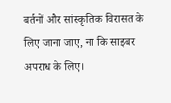बर्तनों और सांस्कृतिक विरासत के लिए जाना जाए, ना कि साइबर अपराध के लिए।